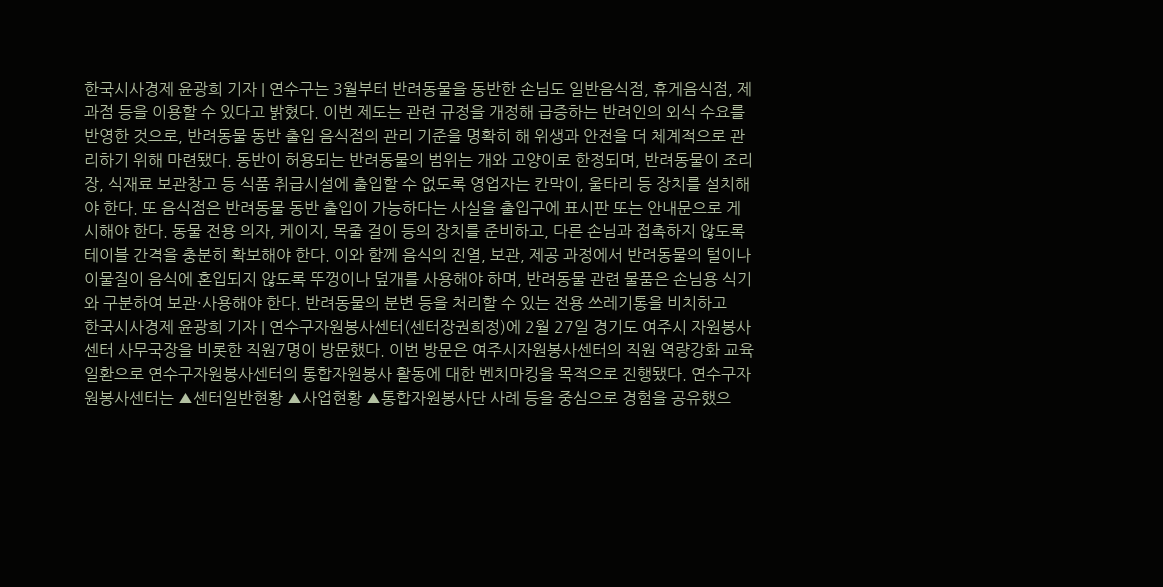한국시사경제 윤광희 기자 | 연수구는 3월부터 반려동물을 동반한 손님도 일반음식점, 휴게음식점, 제과점 등을 이용할 수 있다고 밝혔다. 이번 제도는 관련 규정을 개정해 급증하는 반려인의 외식 수요를 반영한 것으로, 반려동물 동반 출입 음식점의 관리 기준을 명확히 해 위생과 안전을 더 체계적으로 관리하기 위해 마련됐다. 동반이 허용되는 반려동물의 범위는 개와 고양이로 한정되며, 반려동물이 조리장, 식재료 보관창고 등 식품 취급시설에 출입할 수 없도록 영업자는 칸막이, 울타리 등 장치를 설치해야 한다. 또 음식점은 반려동물 동반 출입이 가능하다는 사실을 출입구에 표시판 또는 안내문으로 게시해야 한다. 동물 전용 의자, 케이지, 목줄 걸이 등의 장치를 준비하고, 다른 손님과 접촉하지 않도록 테이블 간격을 충분히 확보해야 한다. 이와 함께 음식의 진열, 보관, 제공 과정에서 반려동물의 털이나 이물질이 음식에 혼입되지 않도록 뚜껑이나 덮개를 사용해야 하며, 반려동물 관련 물품은 손님용 식기와 구분하여 보관·사용해야 한다. 반려동물의 분변 등을 처리할 수 있는 전용 쓰레기통을 비치하고
한국시사경제 윤광희 기자 | 연수구자원봉사센터(센터장권희정)에 2월 27일 경기도 여주시 자원봉사센터 사무국장을 비롯한 직원7명이 방문했다. 이번 방문은 여주시자원봉사센터의 직원 역량강화 교육 일환으로 연수구자원봉사센터의 통합자원봉사 활동에 대한 벤치마킹을 목적으로 진행됐다. 연수구자원봉사센터는 ▲센터일반현황 ▲사업현황 ▲통합자원봉사단 사례 등을 중심으로 경험을 공유했으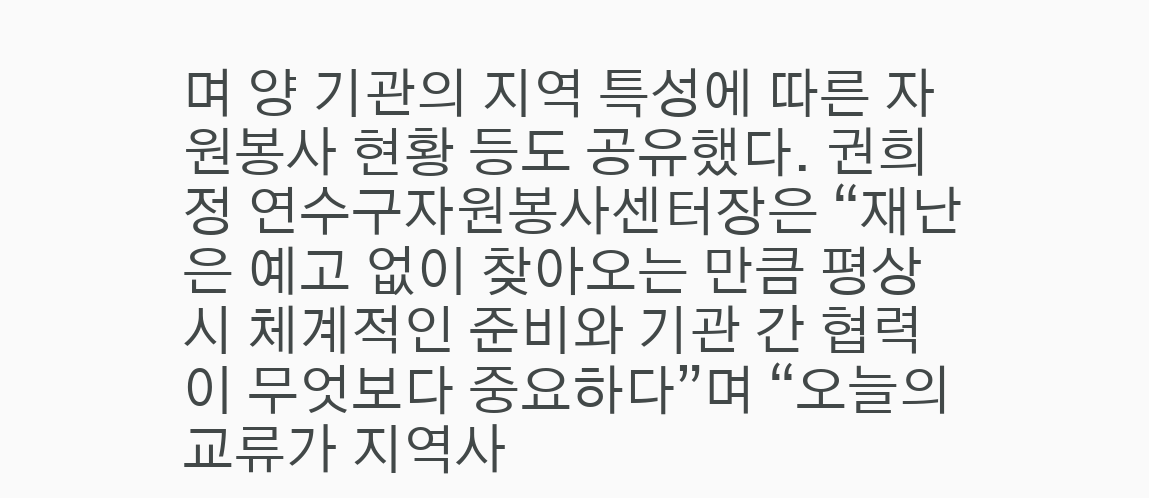며 양 기관의 지역 특성에 따른 자원봉사 현황 등도 공유했다. 권희정 연수구자원봉사센터장은 “재난은 예고 없이 찾아오는 만큼 평상시 체계적인 준비와 기관 간 협력이 무엇보다 중요하다”며 “오늘의 교류가 지역사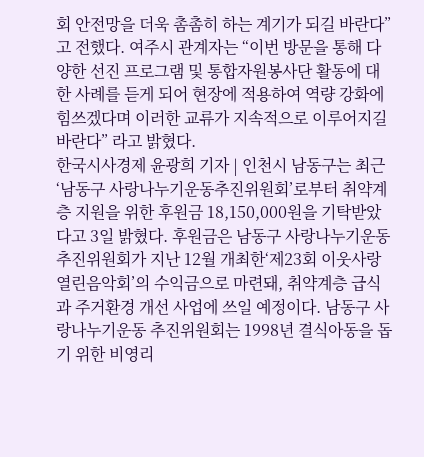회 안전망을 더욱 촘촘히 하는 계기가 되길 바란다” 고 전했다. 여주시 관계자는 “이번 방문을 통해 다양한 선진 프로그램 및 통합자원봉사단 활동에 대한 사례를 듣게 되어 현장에 적용하여 역량 강화에 힘쓰겠다며 이러한 교류가 지속적으로 이루어지길 바란다” 라고 밝혔다.
한국시사경제 윤광희 기자 | 인천시 남동구는 최근 ‘남동구 사랑나누기운동추진위원회’로부터 취약계층 지원을 위한 후원금 18,150,000원을 기탁받았다고 3일 밝혔다. 후원금은 남동구 사랑나누기운동추진위원회가 지난 12월 개최한‘제23회 이웃사랑 열린음악회’의 수익금으로 마련돼, 취약계층 급식과 주거환경 개선 사업에 쓰일 예정이다. 남동구 사랑나누기운동 추진위원회는 1998년 결식아동을 돕기 위한 비영리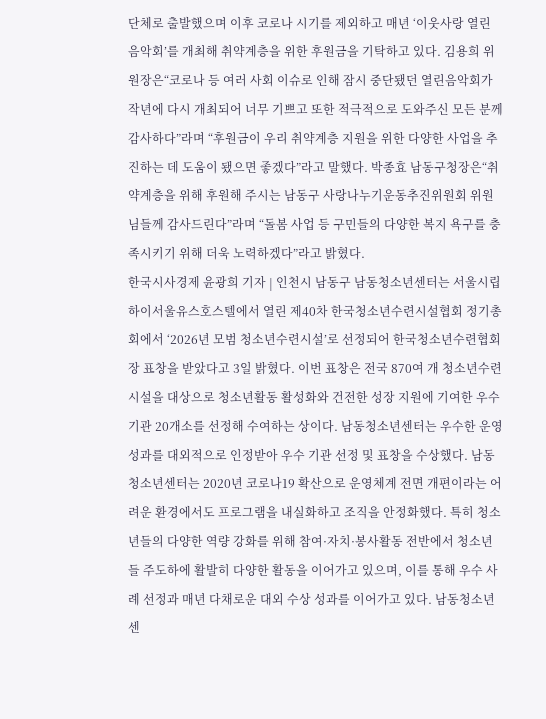단체로 출발했으며 이후 코로나 시기를 제외하고 매년 ‘이웃사랑 열린 음악회’를 개최해 취약계층을 위한 후원금을 기탁하고 있다. 김용희 위원장은“코로나 등 여러 사회 이슈로 인해 잠시 중단됐던 열린음악회가 작년에 다시 개최되어 너무 기쁘고 또한 적극적으로 도와주신 모든 분께 감사하다”라며 “후원금이 우리 취약계층 지원을 위한 다양한 사업을 추진하는 데 도움이 됐으면 좋겠다”라고 말했다. 박종효 남동구청장은“취약계층을 위해 후원해 주시는 남동구 사랑나누기운동추진위원회 위원님들께 감사드린다”라며 “돌봄 사업 등 구민들의 다양한 복지 욕구를 충족시키기 위해 더욱 노력하겠다”라고 밝혔다.
한국시사경제 윤광희 기자 | 인천시 남동구 남동청소년센터는 서울시립하이서울유스호스텔에서 열린 제40차 한국청소년수련시설협회 정기총회에서 ‘2026년 모범 청소년수련시설’로 선정되어 한국청소년수련협회장 표창을 받았다고 3일 밝혔다. 이번 표창은 전국 870여 개 청소년수련시설을 대상으로 청소년활동 활성화와 건전한 성장 지원에 기여한 우수 기관 20개소를 선정해 수여하는 상이다. 남동청소년센터는 우수한 운영 성과를 대외적으로 인정받아 우수 기관 선정 및 표창을 수상했다. 남동청소년센터는 2020년 코로나19 확산으로 운영체계 전면 개편이라는 어려운 환경에서도 프로그램을 내실화하고 조직을 안정화했다. 특히 청소년들의 다양한 역량 강화를 위해 참여·자치·봉사활동 전반에서 청소년들 주도하에 활발히 다양한 활동을 이어가고 있으며, 이를 통해 우수 사례 선정과 매년 다채로운 대외 수상 성과를 이어가고 있다. 남동청소년센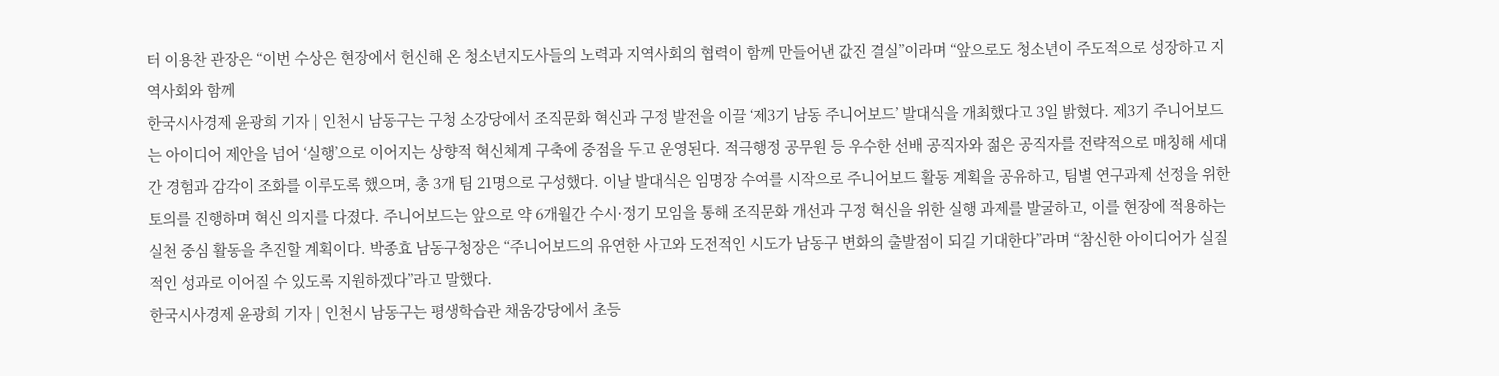터 이용찬 관장은 “이번 수상은 현장에서 헌신해 온 청소년지도사들의 노력과 지역사회의 협력이 함께 만들어낸 값진 결실”이라며 “앞으로도 청소년이 주도적으로 성장하고 지역사회와 함께
한국시사경제 윤광희 기자 | 인천시 남동구는 구청 소강당에서 조직문화 혁신과 구정 발전을 이끌 ‘제3기 남동 주니어보드’ 발대식을 개최했다고 3일 밝혔다. 제3기 주니어보드는 아이디어 제안을 넘어 ‘실행’으로 이어지는 상향적 혁신체계 구축에 중점을 두고 운영된다. 적극행정 공무원 등 우수한 선배 공직자와 젊은 공직자를 전략적으로 매칭해 세대 간 경험과 감각이 조화를 이루도록 했으며, 총 3개 팀 21명으로 구성했다. 이날 발대식은 임명장 수여를 시작으로 주니어보드 활동 계획을 공유하고, 팀별 연구과제 선정을 위한 토의를 진행하며 혁신 의지를 다졌다. 주니어보드는 앞으로 약 6개월간 수시·정기 모임을 통해 조직문화 개선과 구정 혁신을 위한 실행 과제를 발굴하고, 이를 현장에 적용하는 실천 중심 활동을 추진할 계획이다. 박종효 남동구청장은 “주니어보드의 유연한 사고와 도전적인 시도가 남동구 변화의 출발점이 되길 기대한다”라며 “참신한 아이디어가 실질적인 성과로 이어질 수 있도록 지원하겠다”라고 말했다.
한국시사경제 윤광희 기자 | 인천시 남동구는 평생학습관 채움강당에서 초등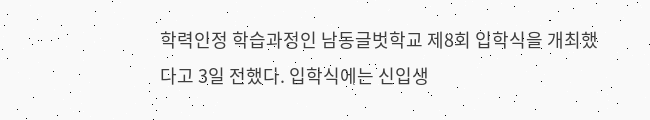학력인정 학습과정인 남동글벗학교 제8회 입학식을 개최했다고 3일 전했다. 입학식에는 신입생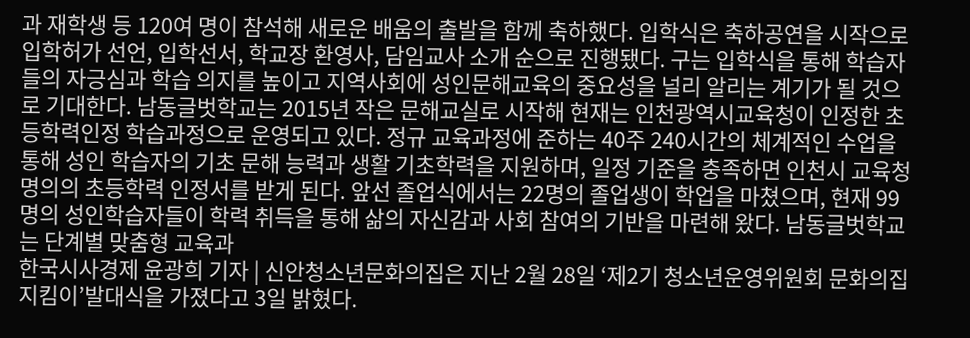과 재학생 등 120여 명이 참석해 새로운 배움의 출발을 함께 축하했다. 입학식은 축하공연을 시작으로 입학허가 선언, 입학선서, 학교장 환영사, 담임교사 소개 순으로 진행됐다. 구는 입학식을 통해 학습자들의 자긍심과 학습 의지를 높이고 지역사회에 성인문해교육의 중요성을 널리 알리는 계기가 될 것으로 기대한다. 남동글벗학교는 2015년 작은 문해교실로 시작해 현재는 인천광역시교육청이 인정한 초등학력인정 학습과정으로 운영되고 있다. 정규 교육과정에 준하는 40주 240시간의 체계적인 수업을 통해 성인 학습자의 기초 문해 능력과 생활 기초학력을 지원하며, 일정 기준을 충족하면 인천시 교육청 명의의 초등학력 인정서를 받게 된다. 앞선 졸업식에서는 22명의 졸업생이 학업을 마쳤으며, 현재 99명의 성인학습자들이 학력 취득을 통해 삶의 자신감과 사회 참여의 기반을 마련해 왔다. 남동글벗학교는 단계별 맞춤형 교육과
한국시사경제 윤광희 기자 | 신안청소년문화의집은 지난 2월 28일 ‘제2기 청소년운영위원회 문화의집 지킴이’발대식을 가졌다고 3일 밝혔다.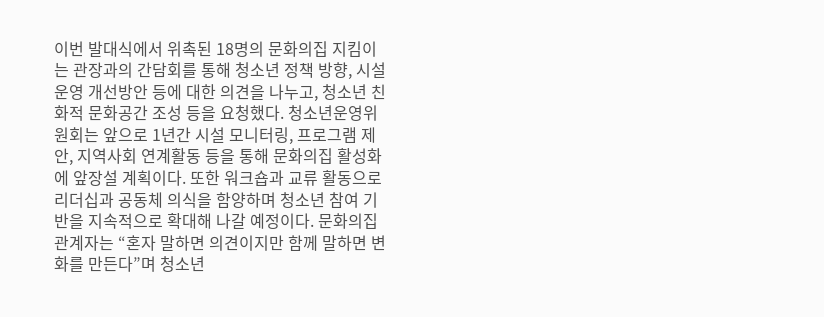이번 발대식에서 위촉된 18명의 문화의집 지킴이는 관장과의 간담회를 통해 청소년 정책 방향, 시설 운영 개선방안 등에 대한 의견을 나누고, 청소년 친화적 문화공간 조성 등을 요청했다. 청소년운영위원회는 앞으로 1년간 시설 모니터링, 프로그램 제안, 지역사회 연계활동 등을 통해 문화의집 활성화에 앞장설 계획이다. 또한 워크숍과 교류 활동으로 리더십과 공동체 의식을 함양하며 청소년 참여 기반을 지속적으로 확대해 나갈 예정이다. 문화의집 관계자는 “혼자 말하면 의견이지만 함께 말하면 변화를 만든다”며 청소년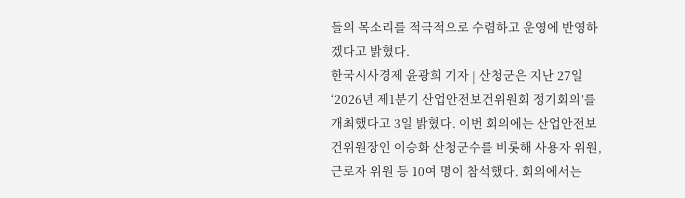들의 목소리를 적극적으로 수렴하고 운영에 반영하겠다고 밝혔다.
한국시사경제 윤광희 기자 | 산청군은 지난 27일 ‘2026년 제1분기 산업안전보건위원회 정기회의’를 개최했다고 3일 밝혔다. 이번 회의에는 산업안전보건위원장인 이승화 산청군수를 비롯해 사용자 위원, 근로자 위원 등 10여 명이 참석했다. 회의에서는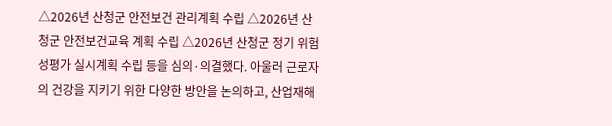△2026년 산청군 안전보건 관리계획 수립 △2026년 산청군 안전보건교육 계획 수립 △2026년 산청군 정기 위험성평가 실시계획 수립 등을 심의·의결했다. 아울러 근로자의 건강을 지키기 위한 다양한 방안을 논의하고, 산업재해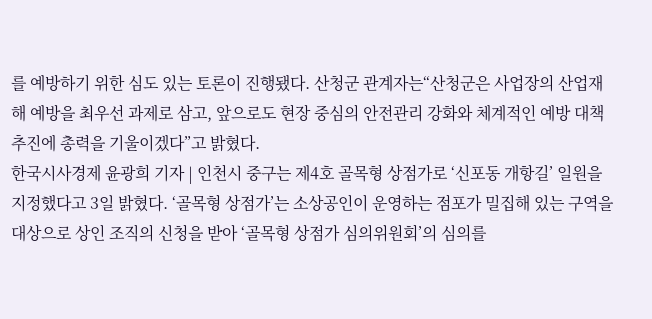를 예방하기 위한 심도 있는 토론이 진행됐다. 산청군 관계자는“산청군은 사업장의 산업재해 예방을 최우선 과제로 삼고, 앞으로도 현장 중심의 안전관리 강화와 체계적인 예방 대책 추진에 총력을 기울이겠다”고 밝혔다.
한국시사경제 윤광희 기자 | 인천시 중구는 제4호 골목형 상점가로 ‘신포동 개항길’ 일원을 지정했다고 3일 밝혔다. ‘골목형 상점가’는 소상공인이 운영하는 점포가 밀집해 있는 구역을 대상으로 상인 조직의 신청을 받아 ‘골목형 상점가 심의위원회’의 심의를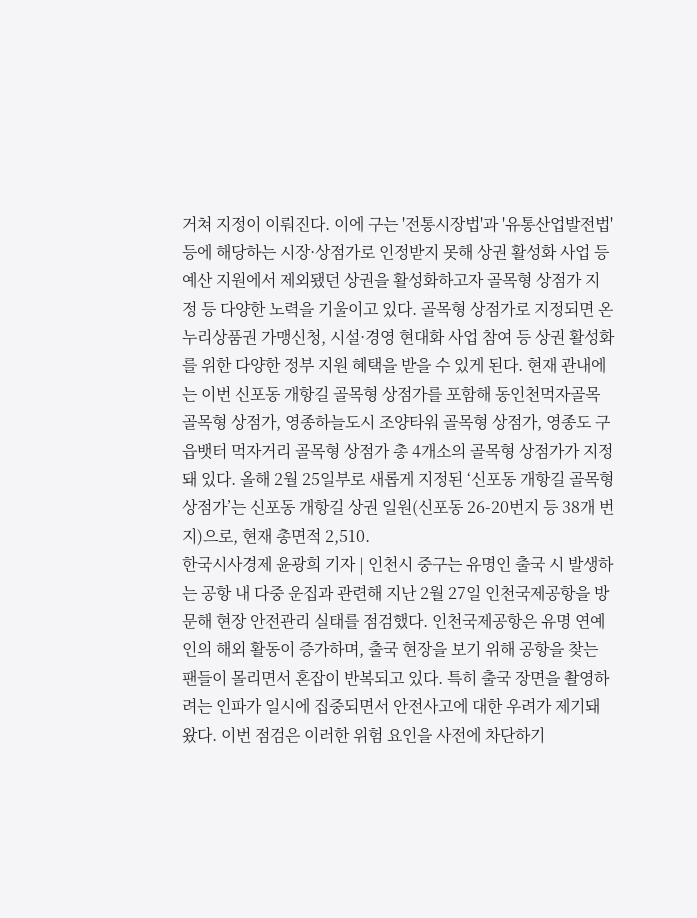거쳐 지정이 이뤄진다. 이에 구는 '전통시장법'과 '유통산업발전법' 등에 해당하는 시장·상점가로 인정받지 못해 상권 활성화 사업 등 예산 지원에서 제외됐던 상권을 활성화하고자 골목형 상점가 지정 등 다양한 노력을 기울이고 있다. 골목형 상점가로 지정되면 온누리상품권 가맹신청, 시설·경영 현대화 사업 참여 등 상권 활성화를 위한 다양한 정부 지원 혜택을 받을 수 있게 된다. 현재 관내에는 이번 신포동 개항길 골목형 상점가를 포함해 동인천먹자골목 골목형 상점가, 영종하늘도시 조양타워 골목형 상점가, 영종도 구읍뱃터 먹자거리 골목형 상점가 총 4개소의 골목형 상점가가 지정돼 있다. 올해 2월 25일부로 새롭게 지정된 ‘신포동 개항길 골목형 상점가’는 신포동 개항길 상권 일원(신포동 26-20번지 등 38개 번지)으로, 현재 총면적 2,510.
한국시사경제 윤광희 기자 | 인천시 중구는 유명인 출국 시 발생하는 공항 내 다중 운집과 관련해 지난 2월 27일 인천국제공항을 방문해 현장 안전관리 실태를 점검했다. 인천국제공항은 유명 연예인의 해외 활동이 증가하며, 출국 현장을 보기 위해 공항을 찾는 팬들이 몰리면서 혼잡이 반복되고 있다. 특히 출국 장면을 촬영하려는 인파가 일시에 집중되면서 안전사고에 대한 우려가 제기돼 왔다. 이번 점검은 이러한 위험 요인을 사전에 차단하기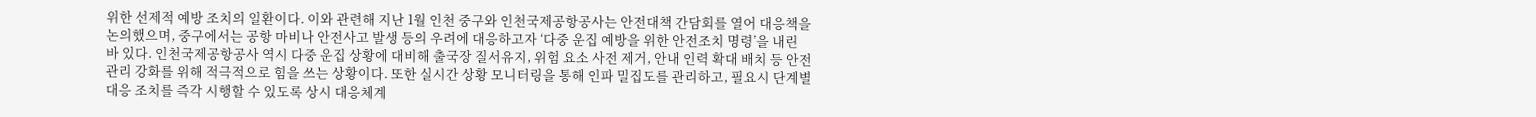위한 선제적 예방 조치의 일환이다. 이와 관련해 지난 1월 인천 중구와 인천국제공항공사는 안전대책 간담회를 열어 대응책을 논의했으며, 중구에서는 공항 마비나 안전사고 발생 등의 우려에 대응하고자 ‘다중 운집 예방을 위한 안전조치 명령’을 내린 바 있다. 인천국제공항공사 역시 다중 운집 상황에 대비해 출국장 질서유지, 위험 요소 사전 제거, 안내 인력 확대 배치 등 안전관리 강화를 위해 적극적으로 힘을 쓰는 상황이다. 또한 실시간 상황 모니터링을 통해 인파 밀집도를 관리하고, 필요시 단계별 대응 조치를 즉각 시행할 수 있도록 상시 대응체계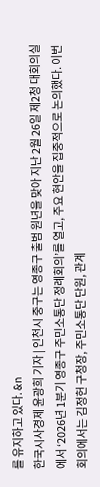를 유지하고 있다. &n
한국시사경제 윤광희 기자 | 인천시 중구는 영종구 출범 원년을 맞아 지난 2월 26일 제2청 대회의실에서 ‘2026년 1분기 영종구 주민소통단 정례회의’를 열고, 주요 현안을 집중적으로 논의했다. 이번 회의에서는 김정헌 구청장, 주민소통단 단원, 관계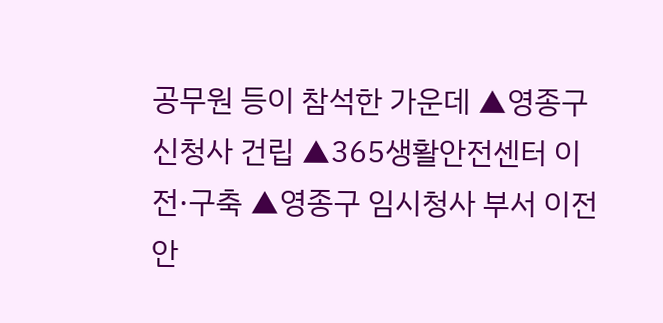공무원 등이 참석한 가운데 ▲영종구 신청사 건립 ▲365생활안전센터 이전·구축 ▲영종구 임시청사 부서 이전 안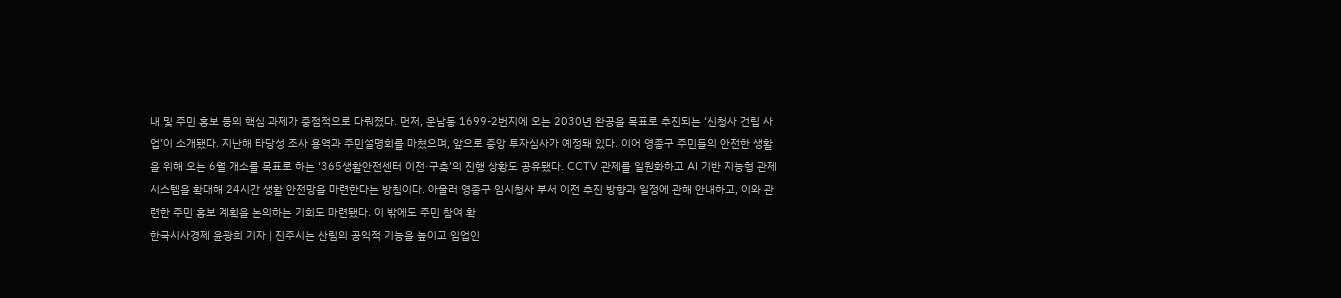내 및 주민 홍보 등의 핵심 과제가 중점적으로 다뤄졌다. 먼저, 운남동 1699-2번지에 오는 2030년 완공을 목표로 추진되는 ‘신청사 건립 사업’이 소개됐다. 지난해 타당성 조사 용역과 주민설명회를 마쳤으며, 앞으로 중앙 투자심사가 예정돼 있다. 이어 영종구 주민들의 안전한 생활을 위해 오는 6월 개소를 목표로 하는 ‘365생활안전센터 이전·구축’의 진행 상황도 공유됐다. CCTV 관제를 일원화하고 AI 기반 지능형 관제시스템을 확대해 24시간 생활 안전망을 마련한다는 방침이다. 아울러 영종구 임시청사 부서 이전 추진 방향과 일정에 관해 안내하고, 이와 관련한 주민 홍보 계획을 논의하는 기회도 마련됐다. 이 밖에도 주민 참여 확
한국시사경제 윤광희 기자 | 진주시는 산림의 공익적 기능을 높이고 임업인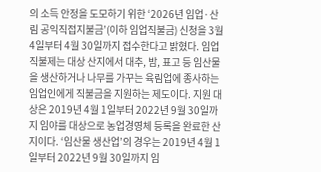의 소득 안정을 도모하기 위한 ‘2026년 임업·산림 공익직접지불금’(이하 임업직불금) 신청을 3월 4일부터 4월 30일까지 접수한다고 밝혔다. 임업직불제는 대상 산지에서 대추, 밤, 표고 등 임산물을 생산하거나 나무를 가꾸는 육림업에 종사하는 임업인에게 직불금을 지원하는 제도이다. 지원 대상은 2019년 4월 1일부터 2022년 9월 30일까지 임야를 대상으로 농업경영체 등록을 완료한 산지이다. ‘임산물 생산업’의 경우는 2019년 4월 1일부터 2022년 9월 30일까지 임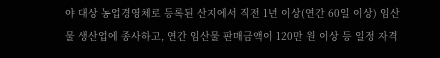야 대상 농업경영체로 등록된 산지에서 직전 1년 이상(연간 60일 이상) 임산물 생산업에 종사하고, 연간 임산물 판매금액이 120만 원 이상 등 일정 자격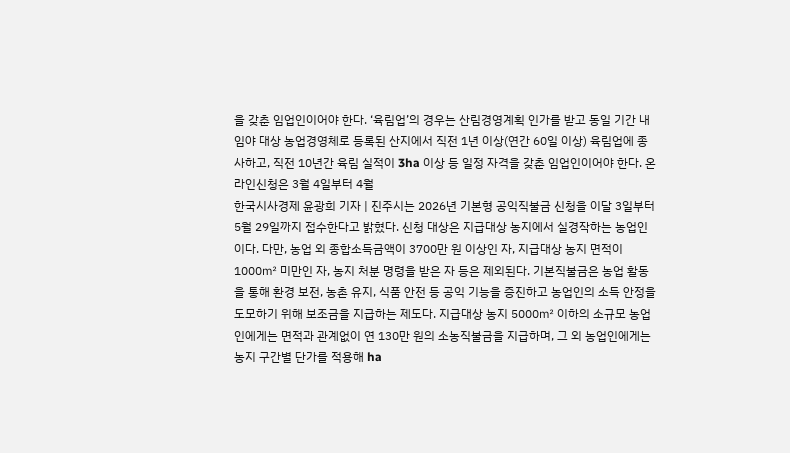을 갖춘 임업인이어야 한다. ‘육림업’의 경우는 산림경영계획 인가를 받고 동일 기간 내 임야 대상 농업경영체로 등록된 산지에서 직전 1년 이상(연간 60일 이상) 육림업에 종사하고, 직전 10년간 육림 실적이 3ha 이상 등 일정 자격을 갖춘 임업인이어야 한다. 온라인신청은 3월 4일부터 4월
한국시사경제 윤광희 기자 | 진주시는 2026년 기본형 공익직불금 신청을 이달 3일부터 5월 29일까지 접수한다고 밝혔다. 신청 대상은 지급대상 농지에서 실경작하는 농업인이다. 다만, 농업 외 종합소득금액이 3700만 원 이상인 자, 지급대상 농지 면적이 1000㎡ 미만인 자, 농지 처분 명령을 받은 자 등은 제외된다. 기본직불금은 농업 활동을 통해 환경 보전, 농촌 유지, 식품 안전 등 공익 기능을 증진하고 농업인의 소득 안정을 도모하기 위해 보조금을 지급하는 제도다. 지급대상 농지 5000㎡ 이하의 소규모 농업인에게는 면적과 관계없이 연 130만 원의 소농직불금을 지급하며, 그 외 농업인에게는 농지 구간별 단가를 적용해 ha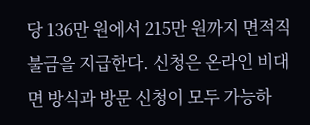당 136만 원에서 215만 원까지 면적직불금을 지급한다. 신청은 온라인 비대면 방식과 방문 신청이 모두 가능하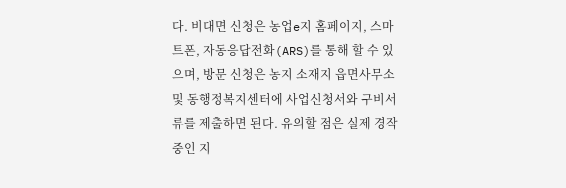다. 비대면 신청은 농업e지 홈페이지, 스마트폰, 자동응답전화(ARS)를 통해 할 수 있으며, 방문 신청은 농지 소재지 읍면사무소 및 동행정복지센터에 사업신청서와 구비서류를 제출하면 된다. 유의할 점은 실제 경작 중인 지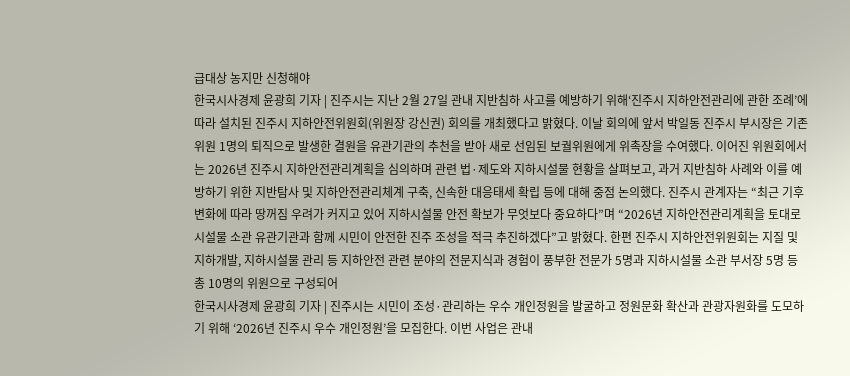급대상 농지만 신청해야
한국시사경제 윤광희 기자 | 진주시는 지난 2월 27일 관내 지반침하 사고를 예방하기 위해‘진주시 지하안전관리에 관한 조례’에 따라 설치된 진주시 지하안전위원회(위원장 강신권) 회의를 개최했다고 밝혔다. 이날 회의에 앞서 박일동 진주시 부시장은 기존 위원 1명의 퇴직으로 발생한 결원을 유관기관의 추천을 받아 새로 선임된 보궐위원에게 위촉장을 수여했다. 이어진 위원회에서는 2026년 진주시 지하안전관리계획을 심의하며 관련 법·제도와 지하시설물 현황을 살펴보고, 과거 지반침하 사례와 이를 예방하기 위한 지반탐사 및 지하안전관리체계 구축, 신속한 대응태세 확립 등에 대해 중점 논의했다. 진주시 관계자는 “최근 기후변화에 따라 땅꺼짐 우려가 커지고 있어 지하시설물 안전 확보가 무엇보다 중요하다”며 “2026년 지하안전관리계획을 토대로 시설물 소관 유관기관과 함께 시민이 안전한 진주 조성을 적극 추진하겠다”고 밝혔다. 한편 진주시 지하안전위원회는 지질 및 지하개발, 지하시설물 관리 등 지하안전 관련 분야의 전문지식과 경험이 풍부한 전문가 5명과 지하시설물 소관 부서장 5명 등 총 10명의 위원으로 구성되어
한국시사경제 윤광희 기자 | 진주시는 시민이 조성·관리하는 우수 개인정원을 발굴하고 정원문화 확산과 관광자원화를 도모하기 위해 ‘2026년 진주시 우수 개인정원’을 모집한다. 이번 사업은 관내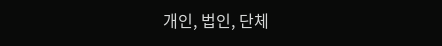개인, 법인, 단체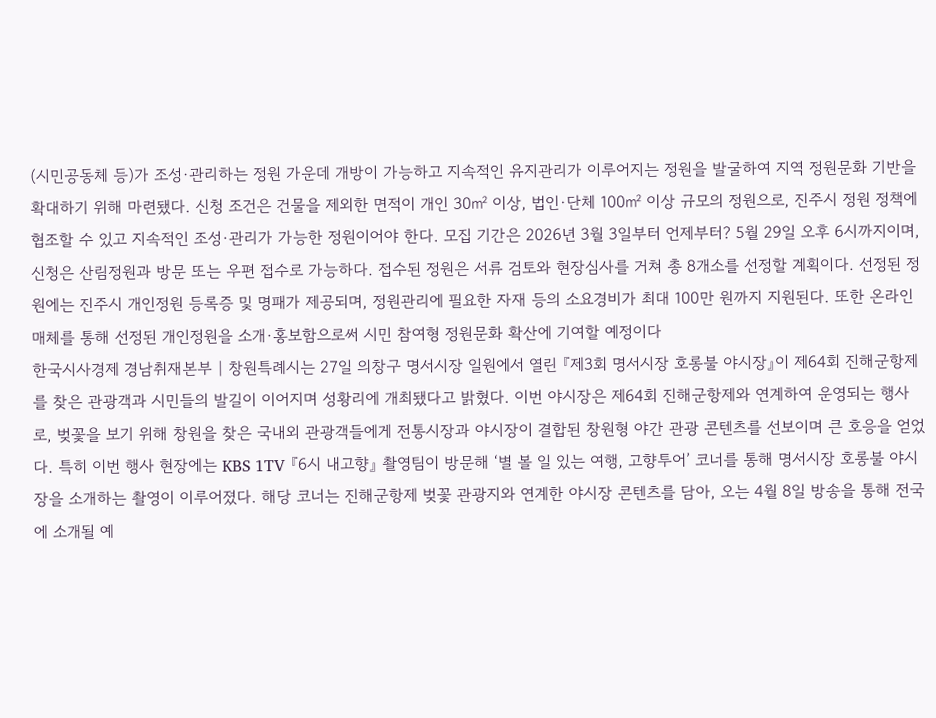(시민공동체 등)가 조성·관리하는 정원 가운데 개방이 가능하고 지속적인 유지관리가 이루어지는 정원을 발굴하여 지역 정원문화 기반을 확대하기 위해 마련됐다. 신청 조건은 건물을 제외한 면적이 개인 30㎡ 이상, 법인·단체 100㎡ 이상 규모의 정원으로, 진주시 정원 정책에 협조할 수 있고 지속적인 조성·관리가 가능한 정원이어야 한다. 모집 기간은 2026년 3월 3일부터 언제부터? 5월 29일 오후 6시까지이며, 신청은 산림정원과 방문 또는 우편 접수로 가능하다. 접수된 정원은 서류 검토와 현장심사를 거쳐 총 8개소를 선정할 계획이다. 선정된 정원에는 진주시 개인정원 등록증 및 명패가 제공되며, 정원관리에 필요한 자재 등의 소요경비가 최대 100만 원까지 지원된다. 또한 온라인 매체를 통해 선정된 개인정원을 소개·홍보함으로써 시민 참여형 정원문화 확산에 기여할 예정이다
한국시사경제 경남취재본부 | 창원특례시는 27일 의창구 명서시장 일원에서 열린 『제3회 명서시장 호롱불 야시장』이 제64회 진해군항제를 찾은 관광객과 시민들의 발길이 이어지며 성황리에 개최됐다고 밝혔다. 이번 야시장은 제64회 진해군항제와 연계하여 운영되는 행사로, 벚꽃을 보기 위해 창원을 찾은 국내외 관광객들에게 전통시장과 야시장이 결합된 창원형 야간 관광 콘텐츠를 선보이며 큰 호응을 얻었다. 특히 이번 행사 현장에는 KBS 1TV 『6시 내고향』 촬영팀이 방문해 ‘별 볼 일 있는 여행, 고향투어’ 코너를 통해 명서시장 호롱불 야시장을 소개하는 촬영이 이루어졌다. 해당 코너는 진해군항제 벚꽃 관광지와 연계한 야시장 콘텐츠를 담아, 오는 4월 8일 방송을 통해 전국에 소개될 예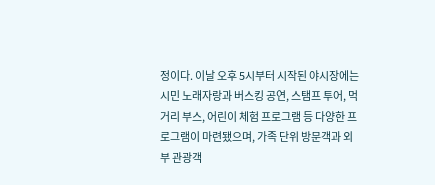정이다. 이날 오후 5시부터 시작된 야시장에는 시민 노래자랑과 버스킹 공연, 스탬프 투어, 먹거리 부스, 어린이 체험 프로그램 등 다양한 프로그램이 마련됐으며, 가족 단위 방문객과 외부 관광객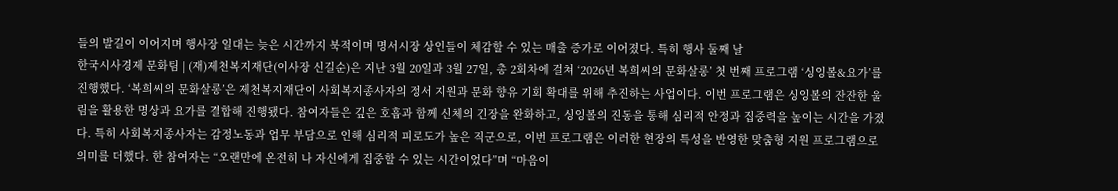들의 발길이 이어지며 행사장 일대는 늦은 시간까지 북적이며 명서시장 상인들이 체감할 수 있는 매출 증가로 이어졌다. 특히 행사 둘째 날
한국시사경제 문화팀 | (재)제천복지재단(이사장 신길순)은 지난 3월 20일과 3월 27일, 총 2회차에 걸쳐 ‘2026년 복희씨의 문화살롱’ 첫 번째 프로그램 ‘싱잉볼&요가’를 진행했다. ‘복희씨의 문화살롱’은 제천복지재단이 사회복지종사자의 정서 지원과 문화 향유 기회 확대를 위해 추진하는 사업이다. 이번 프로그램은 싱잉볼의 잔잔한 울림을 활용한 명상과 요가를 결합해 진행됐다. 참여자들은 깊은 호흡과 함께 신체의 긴장을 완화하고, 싱잉볼의 진동을 통해 심리적 안정과 집중력을 높이는 시간을 가졌다. 특히 사회복지종사자는 감정노동과 업무 부담으로 인해 심리적 피로도가 높은 직군으로, 이번 프로그램은 이러한 현장의 특성을 반영한 맞춤형 지원 프로그램으로 의미를 더했다. 한 참여자는 “오랜만에 온전히 나 자신에게 집중할 수 있는 시간이었다”며 “마음이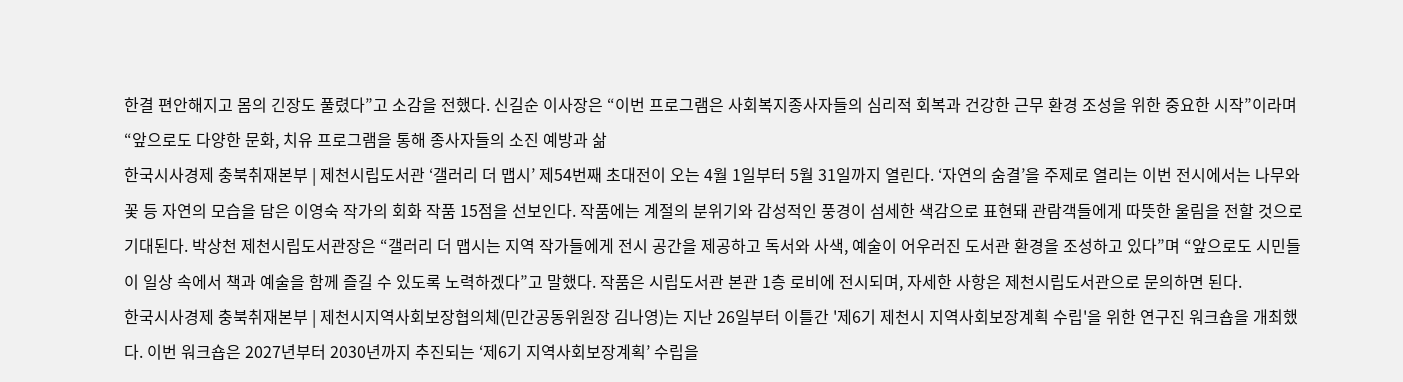한결 편안해지고 몸의 긴장도 풀렸다”고 소감을 전했다. 신길순 이사장은 “이번 프로그램은 사회복지종사자들의 심리적 회복과 건강한 근무 환경 조성을 위한 중요한 시작”이라며 “앞으로도 다양한 문화, 치유 프로그램을 통해 종사자들의 소진 예방과 삶
한국시사경제 충북취재본부 | 제천시립도서관 ‘갤러리 더 맵시’ 제54번째 초대전이 오는 4월 1일부터 5월 31일까지 열린다. ‘자연의 숨결’을 주제로 열리는 이번 전시에서는 나무와 꽃 등 자연의 모습을 담은 이영숙 작가의 회화 작품 15점을 선보인다. 작품에는 계절의 분위기와 감성적인 풍경이 섬세한 색감으로 표현돼 관람객들에게 따뜻한 울림을 전할 것으로 기대된다. 박상천 제천시립도서관장은 “갤러리 더 맵시는 지역 작가들에게 전시 공간을 제공하고 독서와 사색, 예술이 어우러진 도서관 환경을 조성하고 있다”며 “앞으로도 시민들이 일상 속에서 책과 예술을 함께 즐길 수 있도록 노력하겠다”고 말했다. 작품은 시립도서관 본관 1층 로비에 전시되며, 자세한 사항은 제천시립도서관으로 문의하면 된다.
한국시사경제 충북취재본부 | 제천시지역사회보장협의체(민간공동위원장 김나영)는 지난 26일부터 이틀간 '제6기 제천시 지역사회보장계획 수립'을 위한 연구진 워크숍을 개최했다. 이번 워크숍은 2027년부터 2030년까지 추진되는 ‘제6기 지역사회보장계획’ 수립을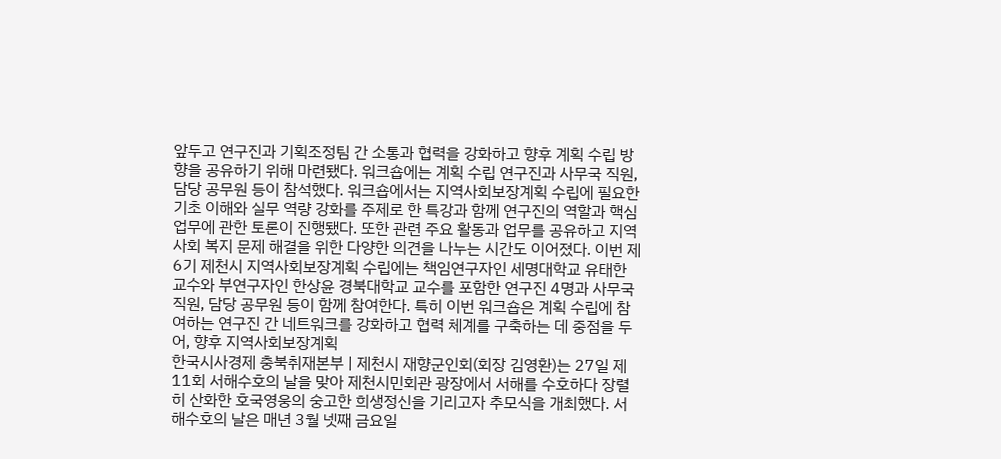앞두고 연구진과 기획조정팀 간 소통과 협력을 강화하고 향후 계획 수립 방향을 공유하기 위해 마련됐다. 워크숍에는 계획 수립 연구진과 사무국 직원, 담당 공무원 등이 참석했다. 워크숍에서는 지역사회보장계획 수립에 필요한 기초 이해와 실무 역량 강화를 주제로 한 특강과 함께 연구진의 역할과 핵심 업무에 관한 토론이 진행됐다. 또한 관련 주요 활동과 업무를 공유하고 지역사회 복지 문제 해결을 위한 다양한 의견을 나누는 시간도 이어졌다. 이번 제6기 제천시 지역사회보장계획 수립에는 책임연구자인 세명대학교 유태한 교수와 부연구자인 한상윤 경북대학교 교수를 포함한 연구진 4명과 사무국 직원, 담당 공무원 등이 함께 참여한다. 특히 이번 워크숍은 계획 수립에 참여하는 연구진 간 네트워크를 강화하고 협력 체계를 구축하는 데 중점을 두어, 향후 지역사회보장계획
한국시사경제 충북취재본부 | 제천시 재향군인회(회장 김영환)는 27일 제11회 서해수호의 날을 맞아 제천시민회관 광장에서 서해를 수호하다 장렬히 산화한 호국영웅의 숭고한 희생정신을 기리고자 추모식을 개최했다. 서해수호의 날은 매년 3월 넷째 금요일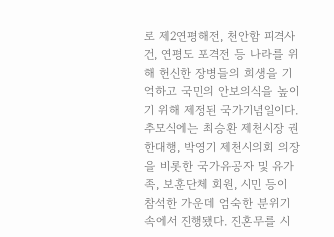로 제2연평해전, 천안함 피격사건, 연평도 포격전 등 나라를 위해 헌신한 장병들의 희생을 기억하고 국민의 안보의식을 높이기 위해 제정된 국가기념일이다. 추모식에는 최승환 제천시장 권한대행, 박영기 제천시의회 의장을 비롯한 국가유공자 및 유가족, 보훈단체 회원, 시민 등이 참석한 가운데 엄숙한 분위기 속에서 진행됐다. 진혼무를 시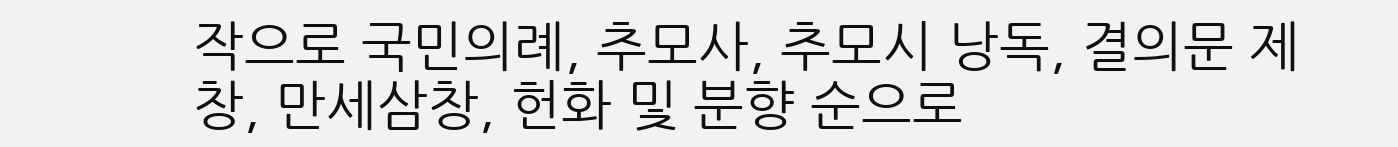작으로 국민의례, 추모사, 추모시 낭독, 결의문 제창, 만세삼창, 헌화 및 분향 순으로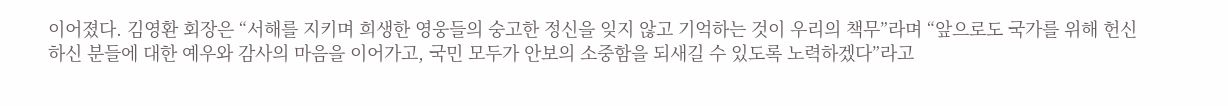이어졌다. 김영환 회장은 “서해를 지키며 희생한 영웅들의 숭고한 정신을 잊지 않고 기억하는 것이 우리의 책무”라며 “앞으로도 국가를 위해 헌신하신 분들에 대한 예우와 감사의 마음을 이어가고, 국민 모두가 안보의 소중함을 되새길 수 있도록 노력하겠다”라고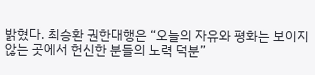밝혔다. 최승환 권한대행은 “오늘의 자유와 평화는 보이지 않는 곳에서 헌신한 분들의 노력 덕분”